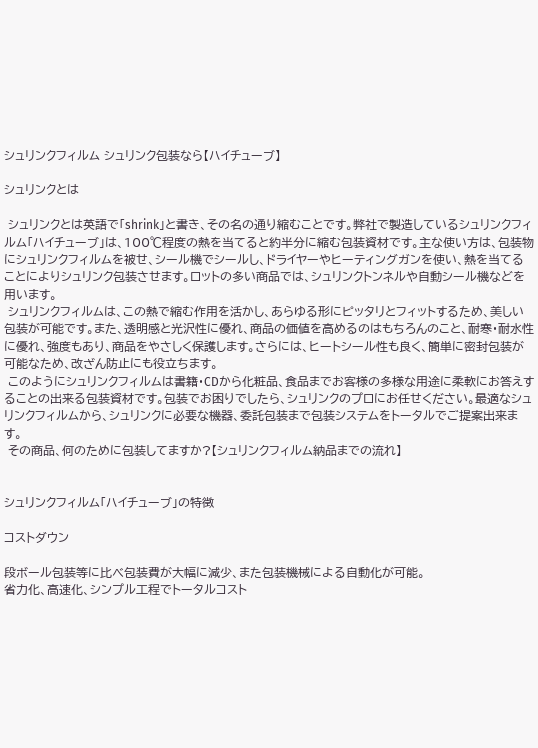シュリンクフィルム シュリンク包装なら【ハイチューブ】

シュリンクとは

 シュリンクとは英語で「shrink」と書き、その名の通り縮むことです。弊社で製造しているシュリンクフィルム「ハイチューブ」は、100℃程度の熱を当てると約半分に縮む包装資材です。主な使い方は、包装物にシュリンクフィルムを被せ、シール機でシールし、ドライヤーやヒーティングガンを使い、熱を当てることによりシュリンク包装させます。ロットの多い商品では、シュリンクトンネルや自動シール機などを用います。
 シュリンクフィルムは、この熱で縮む作用を活かし、あらゆる形にピッタリとフィットするため、美しい包装が可能です。また、透明感と光沢性に優れ、商品の価値を高めるのはもちろんのこと、耐寒・耐水性に優れ、強度もあり、商品をやさしく保護します。さらには、ヒートシール性も良く、簡単に密封包装が可能なため、改ざん防止にも役立ちます。
 このようにシュリンクフィルムは書籍・CDから化粧品、食品までお客様の多様な用途に柔軟にお答えすることの出来る包装資材です。包装でお困りでしたら、シュリンクのプロにお任せください。最適なシュリンクフィルムから、シュリンクに必要な機器、委託包装まで包装システムをトータルでご提案出来ます。
 その商品、何のために包装してますか?【シュリンクフィルム納品までの流れ】


シュリンクフィルム「ハイチューブ」の特徴

コストダウン

段ボール包装等に比べ包装費が大幅に減少、また包装機械による自動化が可能。
省力化、高速化、シンプル工程でトータルコスト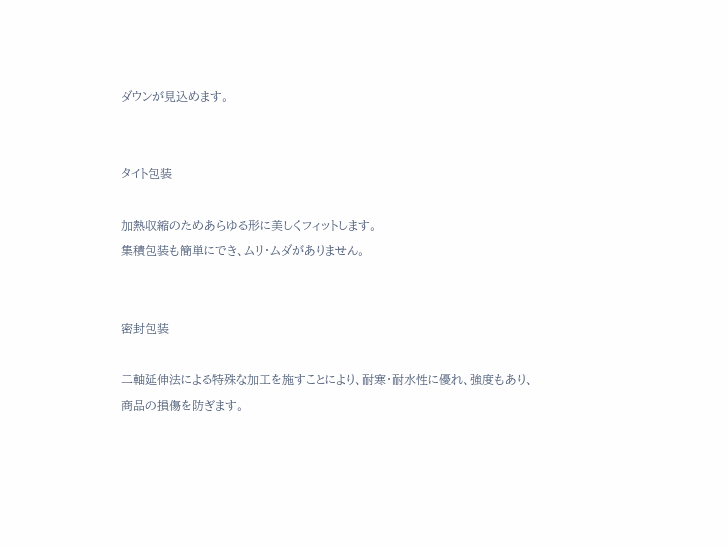ダウンが見込めます。


タイト包装

加熱収縮のためあらゆる形に美しくフィットします。
集積包装も簡単にでき、ムリ・ムダがありません。


密封包装

二軸延伸法による特殊な加工を施すことにより、耐寒・耐水性に優れ、強度もあり、
商品の損傷を防ぎます。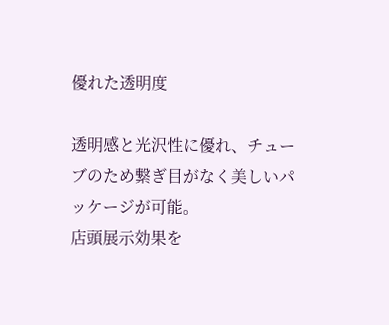優れた透明度

透明感と光沢性に優れ、チューブのため繋ぎ目がなく美しいパッケージが可能。
店頭展示効果を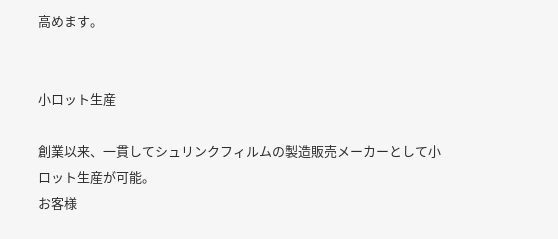高めます。


小ロット生産

創業以来、一貫してシュリンクフィルムの製造販売メーカーとして小ロット生産が可能。
お客様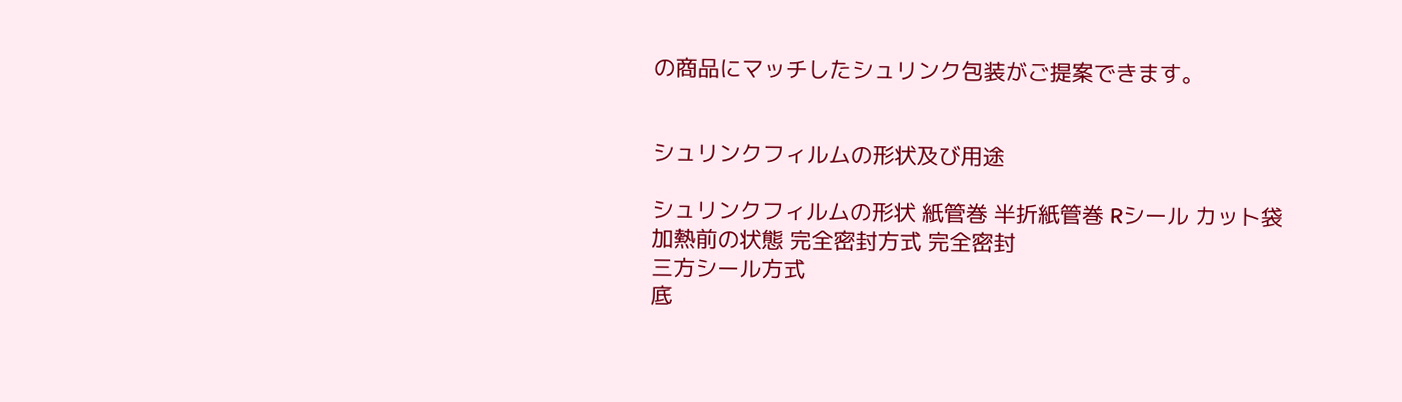の商品にマッチしたシュリンク包装がご提案できます。


シュリンクフィルムの形状及び用途

シュリンクフィルムの形状 紙管巻 半折紙管巻 Rシール カット袋
加熱前の状態 完全密封方式 完全密封
三方シール方式
底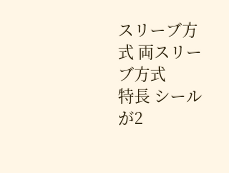スリーブ方式 両スリーブ方式
特長 シールが2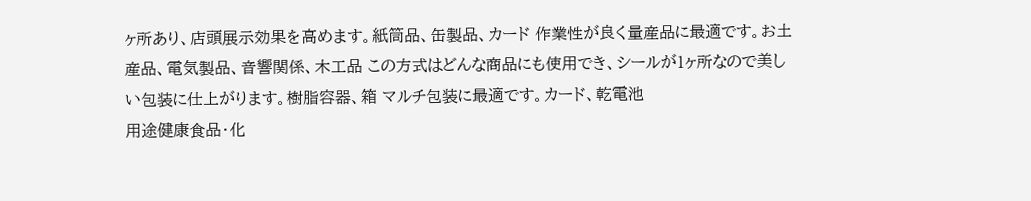ヶ所あり、店頭展示効果を高めます。紙筒品、缶製品、カード 作業性が良く量産品に最適です。お土産品、電気製品、音響関係、木工品 この方式はどんな商品にも使用でき、シールが1ヶ所なので美しい包装に仕上がります。樹脂容器、箱 マルチ包装に最適です。カード、乾電池
用途健康食品・化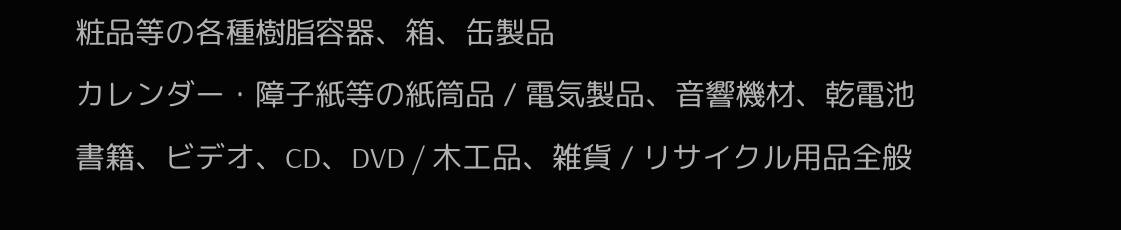粧品等の各種樹脂容器、箱、缶製品
カレンダー・障子紙等の紙筒品 / 電気製品、音響機材、乾電池
書籍、ビデオ、CD、DVD / 木工品、雑貨 / リサイクル用品全般